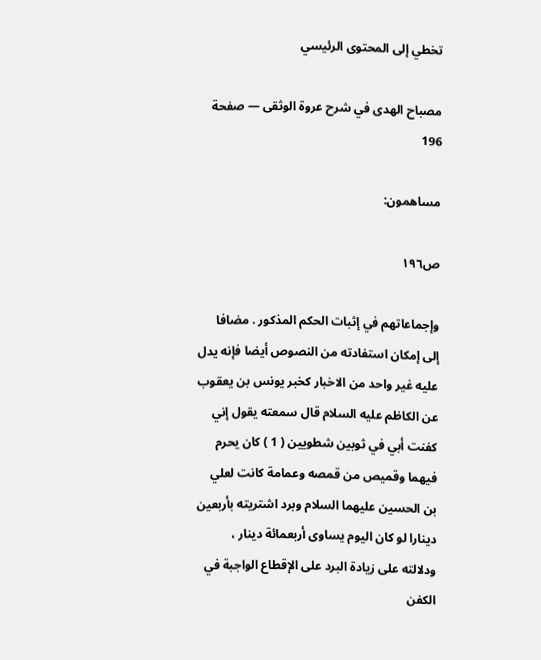تخطي إلى المحتوى الرئيسي

مصباح الهدى في شرح عروة الوثقى — صفحة 196

مساهمون:

ص١٩٦

وإجماعاتهم في إثبات الحكم المذكور . مضافا إلى إمكان استفادته من النصوص أيضا فإنه يدل عليه غير واحد من الاخبار كخبر يونس بن يعقوب عن الكاظم عليه السلام قال سمعته يقول إني كفنت أبي في ثوبين شطويين ( 1 ) كان يحرم فيهما وقميص من قمصه وعمامة كانت لعلي بن الحسين عليهما السلام وبرد اشتريته بأربعين دينارا لو كان اليوم يساوى أربعمائة دينار ، ودلالته على زيادة البرد على الإقطاع الواجبة في الكفن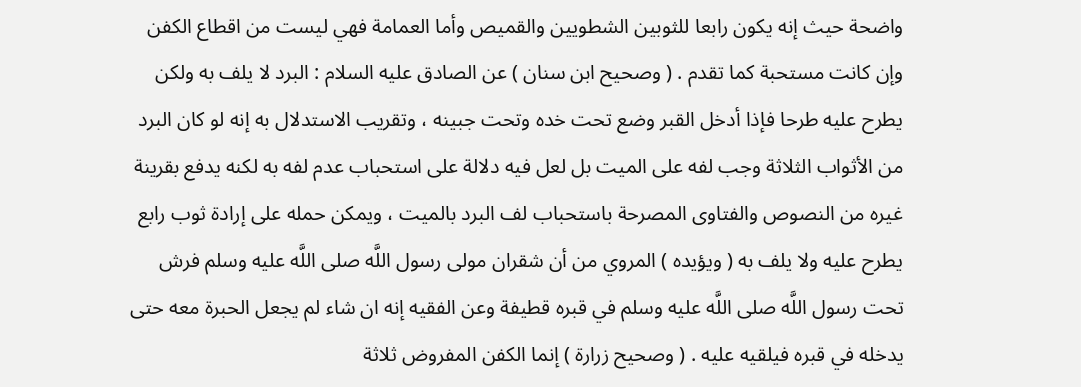واضحة حيث إنه يكون رابعا للثوبين الشطويين والقميص وأما العمامة فهي ليست من اقطاع الكفن وإن كانت مستحبة كما تقدم . ( وصحيح ابن سنان ) عن الصادق عليه السلام : البرد لا يلف به ولكن يطرح عليه طرحا فإذا أدخل القبر وضع تحت خده وتحت جبينه ، وتقريب الاستدلال به إنه لو كان البرد من الأثواب الثلاثة وجب لفه على الميت بل لعل فيه دلالة على استحباب عدم لفه به لكنه يدفع بقرينة غيره من النصوص والفتاوى المصرحة باستحباب لف البرد بالميت ، ويمكن حمله على إرادة ثوب رابع يطرح عليه ولا يلف به ( ويؤيده ) المروي من أن شقران مولى رسول اللَّه صلى اللَّه عليه وسلم فرش تحت رسول اللَّه صلى اللَّه عليه وسلم في قبره قطيفة وعن الفقيه إنه ان شاء لم يجعل الحبرة معه حتى يدخله في قبره فيلقيه عليه . ( وصحيح زرارة ) إنما الكفن المفروض ثلاثة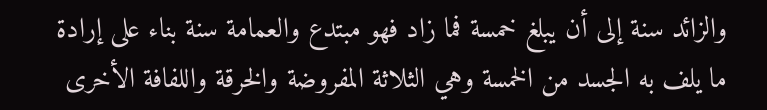والزائد سنة إلى أن يبلغ خمسة فما زاد فهو مبتدع والعمامة سنة بناء على إرادة ما يلف به الجسد من الخمسة وهي الثلاثة المفروضة والخرقة واللفافة الأخرى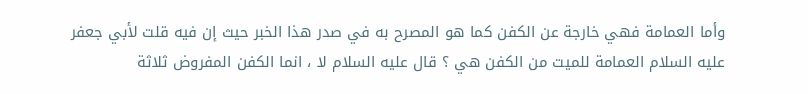وأما العمامة فهي خارجة عن الكفن كما هو المصرح به في صدر هذا الخبر حيث إن فيه قلت لأبي جعفر عليه السلام العمامة للميت من الكفن هي ؟ قال عليه السلام لا ، انما الكفن المفروض ثلاثة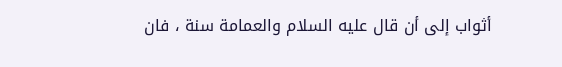أثواب إلى أن قال عليه السلام والعمامة سنة ، فان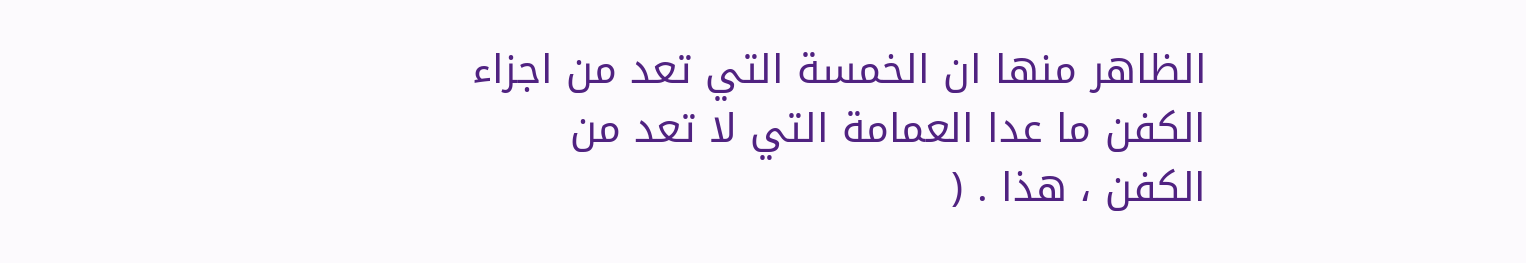الظاهر منها ان الخمسة التي تعد من اجزاء الكفن ما عدا العمامة التي لا تعد من الكفن ، هذا . (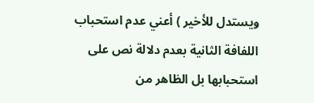ويستدل للأخير ) أعني عدم استحباب اللفافة الثانية بعدم دلالة نص على استحبابها بل الظاهر من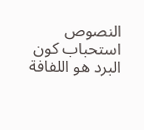النصوص استحباب كون البرد هو اللفافة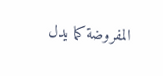المفروضة كما يدل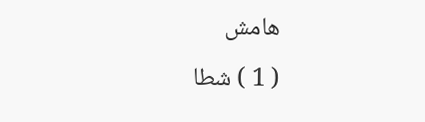هامش
( 1 ) شطا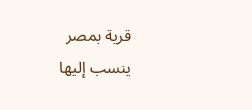قرية بمصر ينسب إليها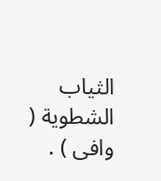الثياب الشطوية ( وافى ) .